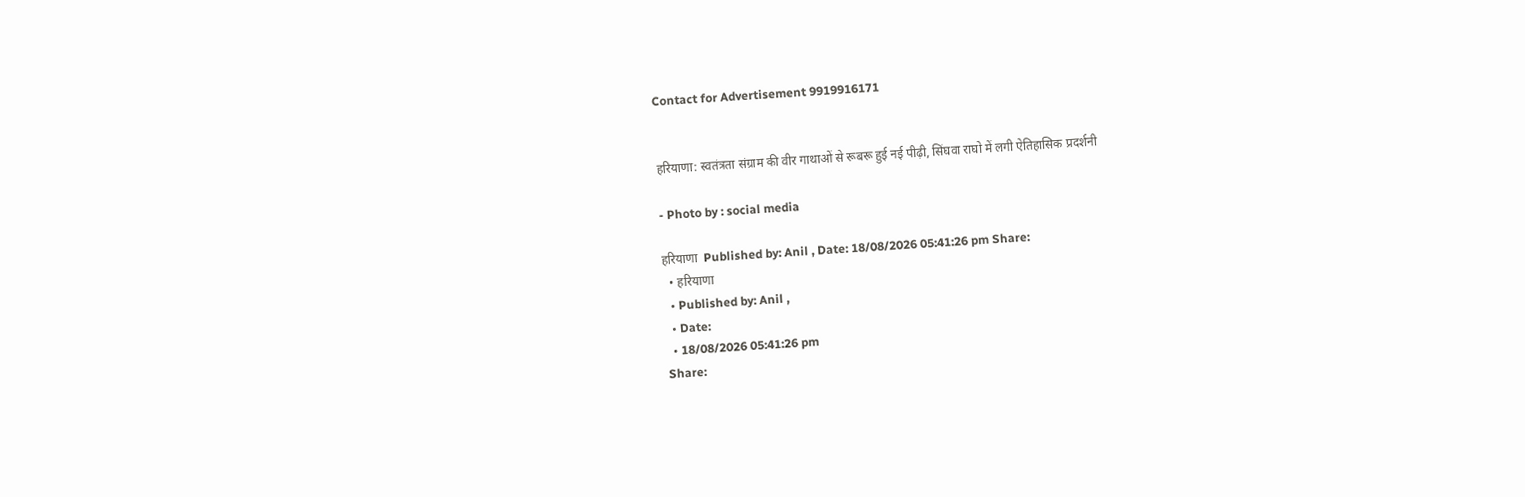Contact for Advertisement 9919916171


हरियाणा: स्वतंत्रता संग्राम की वीर गाथाओं से रूबरू हुई नई पीढ़ी, सिंघवा राघो में लगी ऐतिहासिक प्रदर्शनी

- Photo by : social media

हरियाणा  Published by: Anil , Date: 18/08/2026 05:41:26 pm Share:
  • हरियाणा
  • Published by: Anil ,
  • Date:
  • 18/08/2026 05:41:26 pm
Share: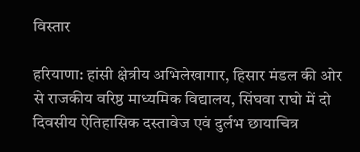विस्तार

हरियाणा: हांसी क्षेत्रीय अभिलेखागार, हिसार मंडल की ओर से राजकीय वरिष्ठ माध्यमिक विद्यालय, सिंघवा राघो में दो दिवसीय ऐतिहासिक दस्तावेज एवं दुर्लभ छायाचित्र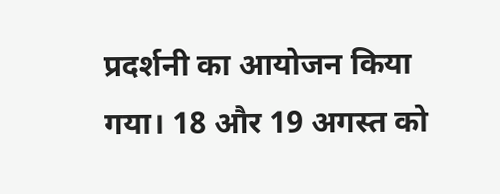प्रदर्शनी का आयोजन किया गया। 18 और 19 अगस्त को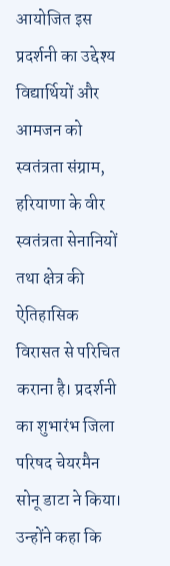आयोजित इस प्रदर्शनी का उद्देश्य विद्यार्थियों और आमजन को स्वतंत्रता संग्राम, हरियाणा के वीर स्वतंत्रता सेनानियों तथा क्षेत्र की ऐतिहासिक विरासत से परिचित कराना है। प्रदर्शनी का शुभारंभ जिला परिषद चेयरमैन सोनू डाटा ने किया। उन्होंने कहा कि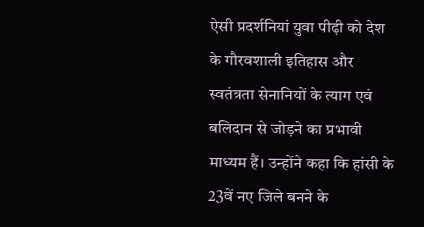ऐसी प्रदर्शनियां युवा पीढ़ी को देश के गौरवशाली इतिहास और स्वतंत्रता सेनानियों के त्याग एवं बलिदान से जोड़ने का प्रभावी माध्यम हैं। उन्होंने कहा कि हांसी के 23वें नए जिले बनने के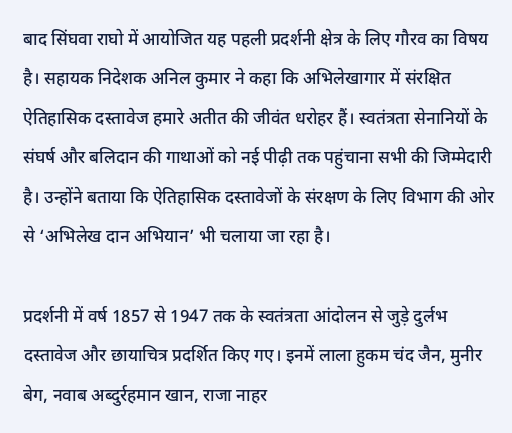बाद सिंघवा राघो में आयोजित यह पहली प्रदर्शनी क्षेत्र के लिए गौरव का विषय है। सहायक निदेशक अनिल कुमार ने कहा कि अभिलेखागार में संरक्षित ऐतिहासिक दस्तावेज हमारे अतीत की जीवंत धरोहर हैं। स्वतंत्रता सेनानियों के संघर्ष और बलिदान की गाथाओं को नई पीढ़ी तक पहुंचाना सभी की जिम्मेदारी है। उन्होंने बताया कि ऐतिहासिक दस्तावेजों के संरक्षण के लिए विभाग की ओर से ‘अभिलेख दान अभियान’ भी चलाया जा रहा है।

प्रदर्शनी में वर्ष 1857 से 1947 तक के स्वतंत्रता आंदोलन से जुड़े दुर्लभ दस्तावेज और छायाचित्र प्रदर्शित किए गए। इनमें लाला हुकम चंद जैन, मुनीर बेग, नवाब अब्दुर्रहमान खान, राजा नाहर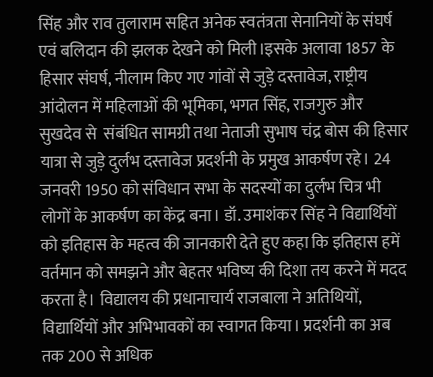सिंह और राव तुलाराम सहित अनेक स्वतंत्रता सेनानियों के संघर्ष एवं बलिदान की झलक देखने को मिली।इसके अलावा 1857 के हिसार संघर्ष, नीलाम किए गए गांवों से जुड़े दस्तावेज, राष्ट्रीय आंदोलन में महिलाओं की भूमिका, भगत सिंह, राजगुरु और सुखदेव से  संबंधित सामग्री तथा नेताजी सुभाष चंद्र बोस की हिसार यात्रा से जुड़े दुर्लभ दस्तावेज प्रदर्शनी के प्रमुख आकर्षण रहे। 24 जनवरी 1950 को संविधान सभा के सदस्यों का दुर्लभ चित्र भी लोगों के आकर्षण का केंद्र बना। डॉ. उमाशंकर सिंह ने विद्यार्थियों को इतिहास के महत्व की जानकारी देते हुए कहा कि इतिहास हमें वर्तमान को समझने और बेहतर भविष्य की दिशा तय करने में मदद करता है। विद्यालय की प्रधानाचार्य राजबाला ने अतिथियों, विद्यार्थियों और अभिभावकों का स्वागत किया। प्रदर्शनी का अब तक 200 से अधिक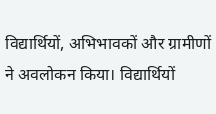विद्यार्थियों, अभिभावकों और ग्रामीणों ने अवलोकन किया। विद्यार्थियों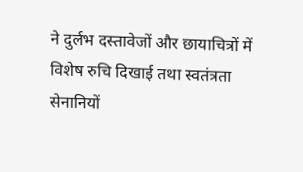ने दुर्लभ दस्तावेजों और छायाचित्रों में विशेष रुचि दिखाई तथा स्वतंत्रता सेनानियों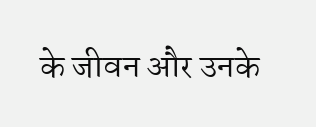के जीवन और उनके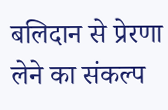बलिदान से प्रेरणा लेने का संकल्प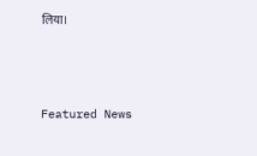लिया।



Featured News